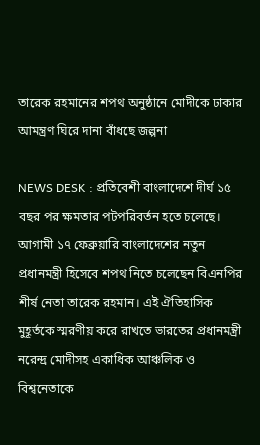তারেক রহমানের শপথ অনুষ্ঠানে মোদীকে ঢাকার আমন্ত্রণ ঘিরে দানা বাঁধছে জল্পনা

NEWS DESK : প্রতিবেশী বাংলাদেশে দীর্ঘ ১৫ বছর পর ক্ষমতার পটপরিবর্তন হতে চলেছে। আগামী ১৭ ফেব্রুয়ারি বাংলাদেশের নতুন প্রধানমন্ত্রী হিসেবে শপথ নিতে চলেছেন বিএনপির শীর্ষ নেতা তারেক রহমান। এই ঐতিহাসিক মুহূর্তকে স্মরণীয় করে রাখতে ভারতের প্রধানমন্ত্রী নরেন্দ্র মোদীসহ একাধিক আঞ্চলিক ও বিশ্বনেতাকে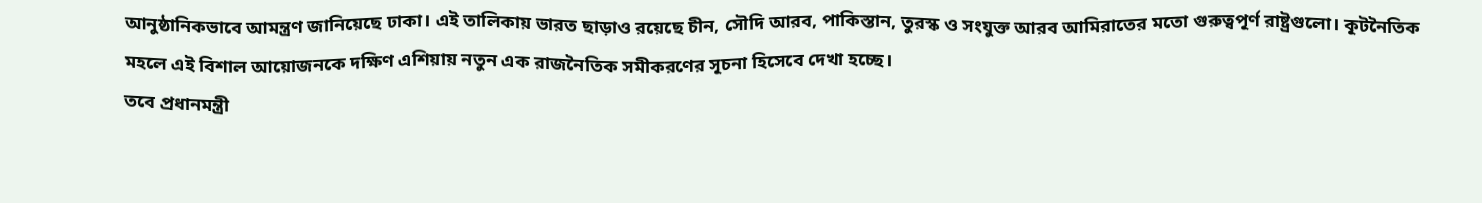আনুষ্ঠানিকভাবে আমন্ত্রণ জানিয়েছে ঢাকা। এই তালিকায় ভারত ছাড়াও রয়েছে চীন, সৌদি আরব, পাকিস্তান, তুরস্ক ও সংযুক্ত আরব আমিরাতের মতো গুরুত্বপূর্ণ রাষ্ট্রগুলো। কূটনৈতিক মহলে এই বিশাল আয়োজনকে দক্ষিণ এশিয়ায় নতুন এক রাজনৈতিক সমীকরণের সূচনা হিসেবে দেখা হচ্ছে।
তবে প্রধানমন্ত্রী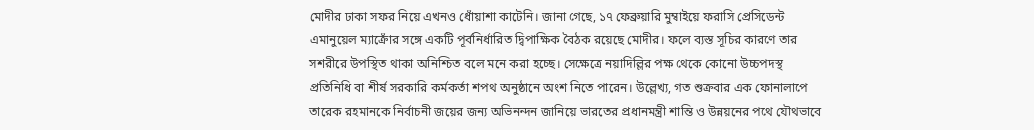মোদীর ঢাকা সফর নিয়ে এখনও ধোঁয়াশা কাটেনি। জানা গেছে, ১৭ ফেব্রুয়ারি মুম্বাইয়ে ফরাসি প্রেসিডেন্ট এমানুয়েল ম্যাক্রোঁর সঙ্গে একটি পূর্বনির্ধারিত দ্বিপাক্ষিক বৈঠক রয়েছে মোদীর। ফলে ব্যস্ত সূচির কারণে তার সশরীরে উপস্থিত থাকা অনিশ্চিত বলে মনে করা হচ্ছে। সেক্ষেত্রে নয়াদিল্লির পক্ষ থেকে কোনো উচ্চপদস্থ প্রতিনিধি বা শীর্ষ সরকারি কর্মকর্তা শপথ অনুষ্ঠানে অংশ নিতে পারেন। উল্লেখ্য, গত শুক্রবার এক ফোনালাপে তারেক রহমানকে নির্বাচনী জয়ের জন্য অভিনন্দন জানিয়ে ভারতের প্রধানমন্ত্রী শান্তি ও উন্নয়নের পথে যৌথভাবে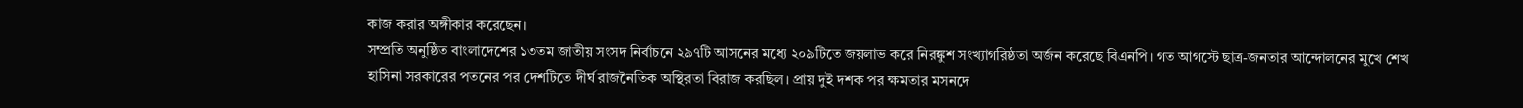কাজ করার অঙ্গীকার করেছেন।
সম্প্রতি অনুষ্ঠিত বাংলাদেশের ১৩তম জাতীয় সংসদ নির্বাচনে ২৯৭টি আসনের মধ্যে ২০৯টিতে জয়লাভ করে নিরঙ্কুশ সংখ্যাগরিষ্ঠতা অর্জন করেছে বিএনপি। গত আগস্টে ছাত্র-জনতার আন্দোলনের মুখে শেখ হাসিনা সরকারের পতনের পর দেশটিতে দীর্ঘ রাজনৈতিক অস্থিরতা বিরাজ করছিল। প্রায় দুই দশক পর ক্ষমতার মসনদে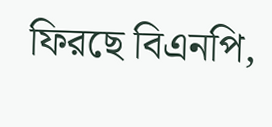ফিরছে বিএনপি,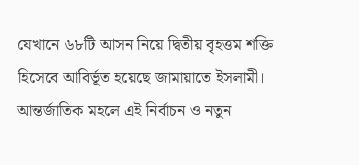যেখানে ৬৮টি আসন নিয়ে দ্বিতীয় বৃহত্তম শক্তি হিসেবে আবির্ভূত হয়েছে জামায়াতে ইসলামী। আন্তর্জাতিক মহলে এই নির্বাচন ও নতুন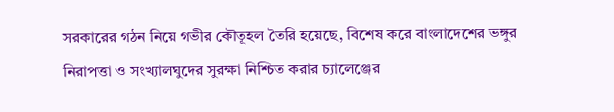সরকারের গঠন নিয়ে গভীর কৌতূহল তৈরি হয়েছে, বিশেষ করে বাংলাদেশের ভঙ্গুর নিরাপত্তা ও সংখ্যালঘুদের সুরক্ষা নিশ্চিত করার চ্যালেঞ্জের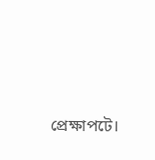প্রেক্ষাপটে।